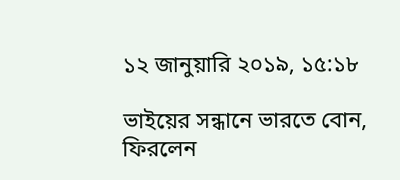১২ জানুয়ারি ২০১৯, ১৫:১৮

ভাইয়ের সন্ধানে ভারতে বোন, ফিরলেন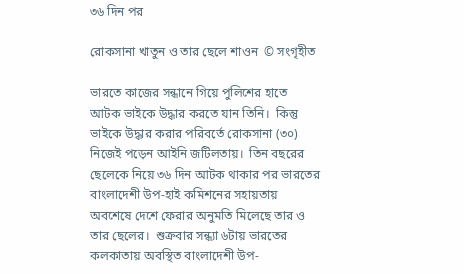৩৬ দিন পর

রোকসানা খাতুন ও তার ছেলে শাওন  © সংগৃহীত

ভারতে কাজের সন্ধানে গিয়ে পুলিশের হাতে আটক ভাইকে উদ্ধার করতে যান তিনি।  কিন্তু ভাইকে উদ্ধার করার পরিবর্তে রোকসানা (৩০) নিজেই পড়েন আইনি জটিলতায়।  তিন বছরের ছেলেকে নিয়ে ৩৬ দিন আটক থাকার পর ভারতের বাংলাদেশী উপ-হাই কমিশনের সহায়তায় অবশেষে দেশে ফেরার অনুমতি মিলেছে তার ও তার ছেলের।  শুক্রবার সন্ধ্যা ৬টায় ভারতের কলকাতায় অবস্থিত বাংলাদেশী উপ-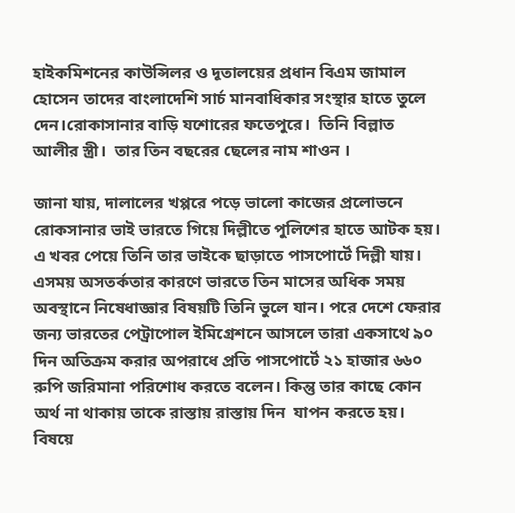হাইকমিশনের কাউন্সিলর ও দূতালয়ের প্রধান বিএম জামাল হোসেন তাদের বাংলাদেশি সার্চ মানবাধিকার সংস্থার হাতে তুলে দেন।রোকাসানার বাড়ি যশোরের ফতেপুরে।  তিনি বিল্লাত আলীর স্ত্রী।  তার তিন বছরের ছেলের নাম শাওন ।

জানা যায়, দালা‌লের খপ্প‌রে প‌ড়ে ভালো কাজের প্রলোভনে রোকসানার ভাই ভারতে গিয়ে দিল্লীতে পুলিশের হাতে আটক হয়। এ খবর পেয়ে তিনি তার ভাইকে ছাড়াতে পাসপোর্টে দিল্লী যায়। এসময় অসতর্কতার কারণে ভারতে তিন মাসের অধিক সময় অবস্থানে নিষেধাজ্ঞার বিষয়টি তিনি ভুলে যান। পরে দেশে ফেরার জন্য ভারতের পেট্রাপোল ইমিগ্রেশনে আসলে তারা একসাথে ৯০ দিন অতিক্রম করার অপরাধে প্রতি পাসপোর্টে ২১ হাজার ৬৬০ রুপি জরিমানা পরিশোধ করতে বলেন। কিন্তু তার কাছে কোন অর্থ না থাকায় তাকে রাস্তায় রাস্তায় দিন  যাপন করতে হয়।  বিষয়ে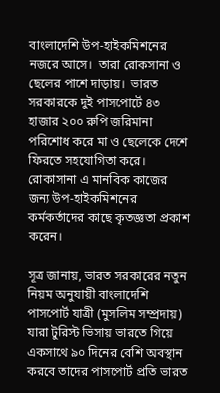বাংলাদেশি উপ-হাইকমিশনের নজরে আসে।  তারা রোকসানা ও ছেলের পাশে দাড়ায়।  ভারত সরকারকে দুই পাসপোর্টে ৪৩ হাজার ২০০ রুপি জরিমানা পরিশোধ করে মা ও ছেলেকে দেশে ফিরতে সহযোগিতা করে। রোকাসানা এ মানবিক কাজের জন্য উপ-হাইকমিশনের কর্মকর্তাদের কাছে কৃতজ্ঞতা প্রকাশ করেন।

সূত্র জানায়, ভারত সরকারের নতুন নিয়ম অনুযায়ী বাংলাদেশি পাসপোর্ট যাত্রী (মুসলিম সম্প্রদায়) যারা টুরিস্ট ভিসায় ভারতে গিয়ে একসাথে ৯০ দিনের বেশি অবস্থান করবে তাদের পাসপোর্ট প্রতি ভারত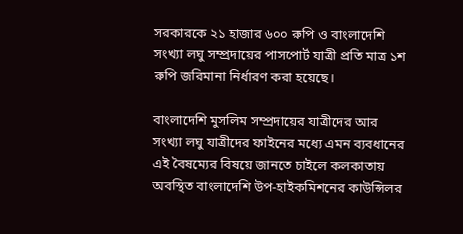সরকারকে ২১ হাজার ৬০০ রুপি ও বাংলাদেশি সংখ্যা লঘু সম্প্রদায়ের পাসপোর্ট যাত্রী প্রতি মাত্র ১শ রুপি জরিমানা নির্ধারণ করা হয়েছে।

বাংলাদেশি মুসলিম সম্প্রদায়ের যাত্রীদের আর সংখ্যা লঘু যাত্রীদের ফাইনের মধ্যে এমন ব্যবধানের এই বৈষম্যের বিষয়ে জানতে চাইলে কলকাতায় অবস্থিত বাংলাদেশি উপ-হাইকমিশনের কাউন্সিলর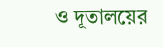ও দূতালয়ের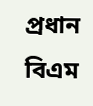প্রধান বিএম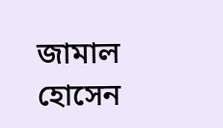জামাল হোসেন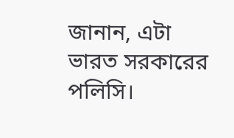জানান, এটা ভারত সরকারের পলিসি।